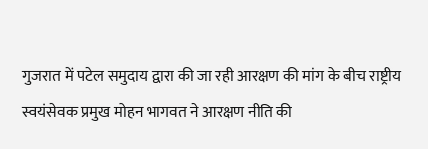गुजरात में पटेल समुदाय द्वारा की जा रही आरक्षण की मांग के बीच राष्ट्रीय स्वयंसेवक प्रमुख मोहन भागवत ने आरक्षण नीति की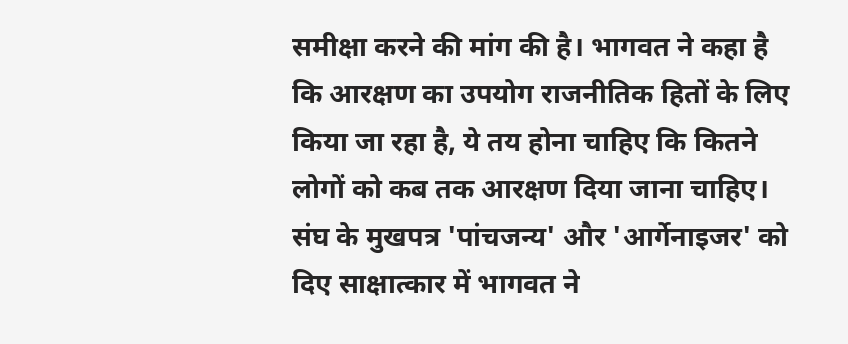समीक्षा करने की मांग की है। भागवत ने कहा है कि आरक्षण का उपयोग राजनीतिक हितों के लिए किया जा रहा है, ये तय होना चाहिए कि कितने लोगों को कब तक आरक्षण दिया जाना चाहिए।
संघ के मुखपत्र 'पांचजन्य' और 'आर्गेनाइजर' को दिए साक्षात्कार में भागवत ने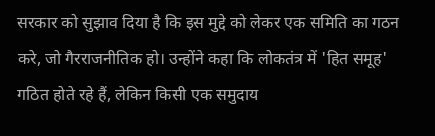सरकार को सुझाव दिया है कि इस मुद्दे को लेकर एक समिति का गठन करे, जो गैरराजनीतिक हो। उन्होंने कहा कि लोकतंत्र में 'हित समूह' गठित होते रहे हैं, लेकिन किसी एक समुदाय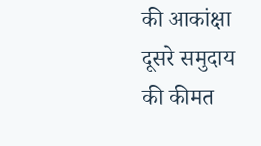की आकांक्षा दूसरे समुदाय की कीमत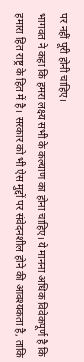पर नहीं पूरी होनी चाहिए।
भागवत ने कहा कि हमरा लक्ष्य सभी के कल्याण का होना चाहिए। ये मानना अधिक विवेकपूर्ण है कि हमारा हित राष्ट्र के हित में है। सरकार को भी ऐस मुद्दों पर संवेदनशील होने की आवश्यकता है, ताकि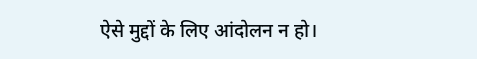ऐसे मुद्दों के लिए आंदोलन न हो।